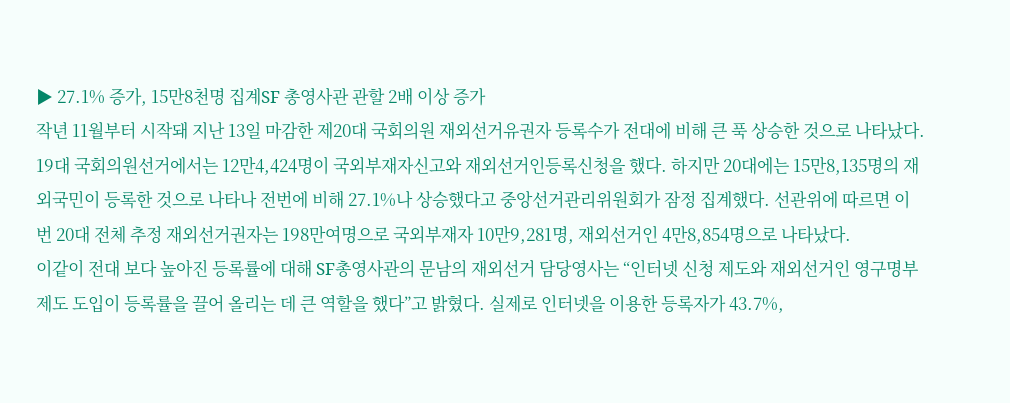▶ 27.1% 증가, 15만8천명 집계SF 총영사관 관할 2배 이상 증가
작년 11월부터 시작돼 지난 13일 마감한 제20대 국회의원 재외선거유권자 등록수가 전대에 비해 큰 푹 상승한 것으로 나타났다.
19대 국회의원선거에서는 12만4,424명이 국외부재자신고와 재외선거인등록신청을 했다. 하지만 20대에는 15만8,135명의 재외국민이 등록한 것으로 나타나 전번에 비해 27.1%나 상승했다고 중앙선거관리위원회가 잠정 집계했다. 선관위에 따르면 이번 20대 전체 추정 재외선거권자는 198만여명으로 국외부재자 10만9,281명, 재외선거인 4만8,854명으로 나타났다.
이같이 전대 보다 높아진 등록률에 대해 SF총영사관의 문남의 재외선거 담당영사는 “인터넷 신청 제도와 재외선거인 영구명부제도 도입이 등록률을 끌어 올리는 데 큰 역할을 했다”고 밝혔다. 실제로 인터넷을 이용한 등록자가 43.7%,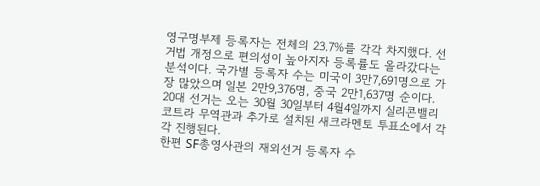영구명부제 등록자는 전체의 23.7%를 각각 차지했다. 선거법 개정으로 편의성이 높아지자 등록률도 올라갔다는 분석이다. 국가별 등록자 수는 미국이 3만7,691명으로 가장 많았으며 일본 2만9,376명, 중국 2만1,637명 순이다.
20대 선거는 오는 30월 30일부터 4월4일까지 실리콘밸리 코트라 무역관과 추가로 설치된 새크라멘토 투표소에서 각각 진행된다.
한편 SF총영사관의 재외선거 등록자 수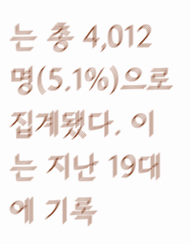는 총 4,012명(5.1%)으로 집계됐다. 이는 지난 19대에 기록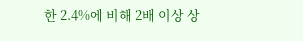한 2.4%에 비해 2배 이상 상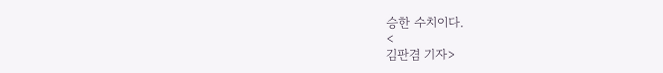승한 수치이다.
<
김판겸 기자>